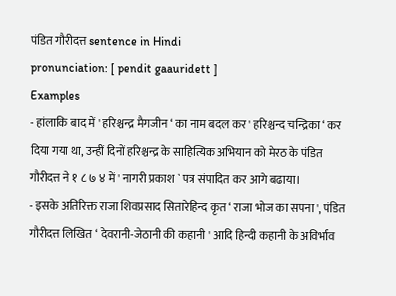पंडित गौरीदत्त sentence in Hindi
pronunciation: [ pendit gaauridett ]
Examples
- हांलाकि बाद में ' हरिश्चन्द्र मैगजीन ‘ का नाम बदल कर ' हरिश्चन्द चन्द्रिका ‘ कर दिया गया था, उन्हीं दिनों हरिश्चन्द्र के साहित्यिक अभियान को मेरठ के पंडित गौरीदत्त ने १ ८ ७ ४ में ' नागरी प्रकाश ` पत्र संपादित कर आगे बढाया।
- इसके अतिरिक्त राजा शिवप्रसाद सितारेहिन्द कृत ‘ राजा भोज का सपना ', पंडित गौरीदत्त लिखित ‘ देवरानी-जेठानी की कहानी ' आदि हिन्दी कहानी के अविर्भाव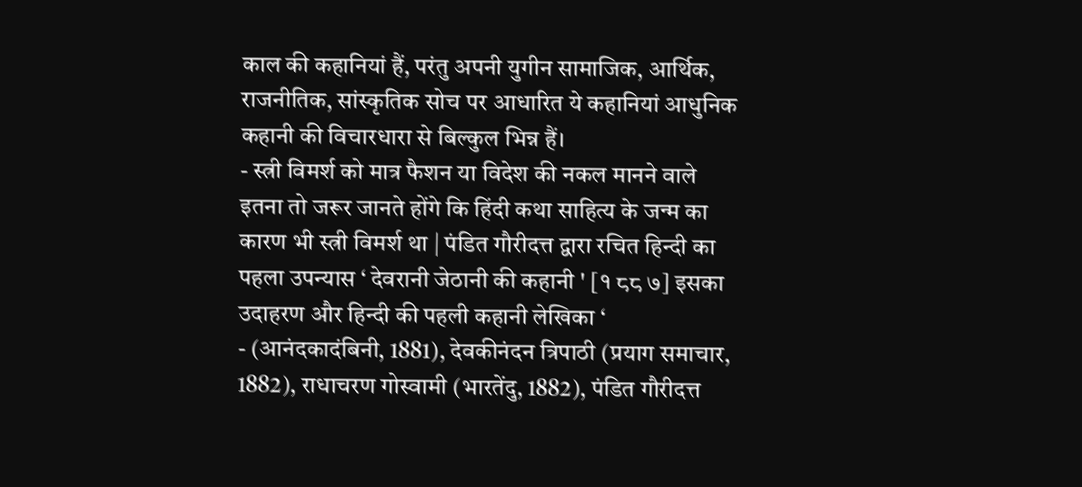काल की कहानियां हैं, परंतु अपनी युगीन सामाजिक, आर्थिक, राजनीतिक, सांस्कृतिक सोच पर आधारित ये कहानियां आधुनिक कहानी की विचारधारा से बिल्कुल भिन्न हैं।
- स्त्री विमर्श को मात्र फैशन या विदेश की नकल मानने वाले इतना तो जरूर जानते होंगे कि हिंदी कथा साहित्य के जन्म का कारण भी स्त्री विमर्श था | पंडित गौरीदत्त द्वारा रचित हिन्दी का पहला उपन्यास ‘ देवरानी जेठानी की कहानी ' [१ ८८ ७] इसका उदाहरण और हिन्दी की पहली कहानी लेखिका ‘
- (आनंदकादंबिनी, 1881), देवकीनंदन त्रिपाठी (प्रयाग समाचार, 1882), राधाचरण गोस्वामी (भारतेंदु, 1882), पंडित गौरीदत्त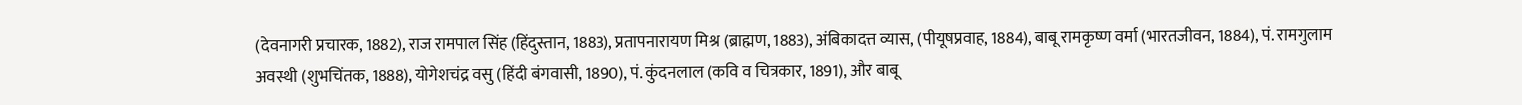(देवनागरी प्रचारक, 1882), राज रामपाल सिंह (हिंदुस्तान, 1883), प्रतापनारायण मिश्र (ब्राह्मण, 1883), अंबिकादत्त व्यास, (पीयूषप्रवाह, 1884), बाबू रामकृष्ण वर्मा (भारतजीवन, 1884), पं. रामगुलाम अवस्थी (शुभचिंतक, 1888), योगेशचंद्र वसु (हिंदी बंगवासी, 1890), पं. कुंदनलाल (कवि व चित्रकार, 1891), और बाबू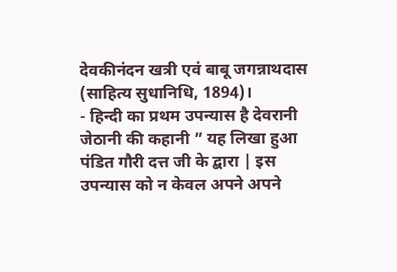देवकीनंदन खत्री एवं बाबू जगन्नाथदास (साहित्य सुधानिधि, 1894)।
- हिन्दी का प्रथम उपन्यास है देवरानी जेठानी की कहानी ” यह लिखा हुआ पंडित गौरी दत्त जी के द्बारा | इस उपन्यास को न केवल अपने अपने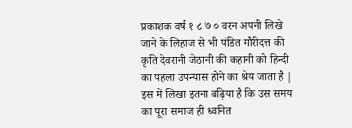प्रकाशक वर्ष १ ८ ७ ० वरन अपनी लिखे जाने के लिहाज से भी पंडित गौरीदत्त की कृति देवरानी जेठानी की कहानी को हिन्दी का पहला उपन्यास होने का श्रेय जाता है | इस में लिखा इतना बढ़िया है कि उस समय का पूरा समाज ही ध्वनित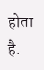होता है.